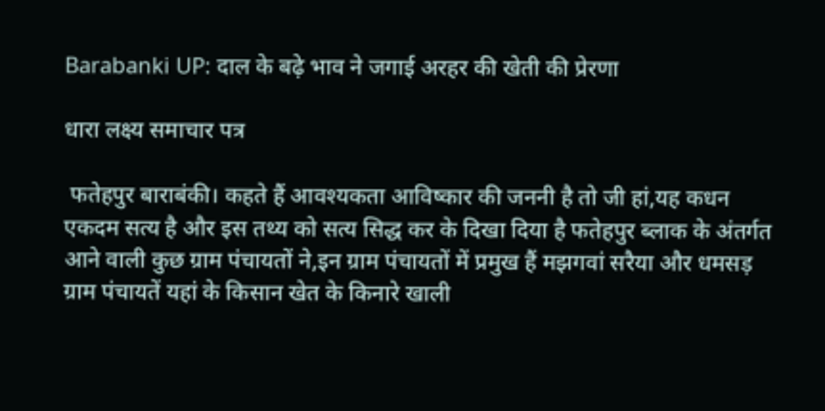Barabanki UP: दाल के बढ़े भाव ने जगाई अरहर की खेती की प्रेरणा

धारा लक्ष्य समाचार पत्र

 फतेहपुर बाराबंकी। कहते हैं आवश्यकता आविष्कार की जननी है तो जी हां,यह कधन एकदम सत्य है और इस तथ्य को सत्य सिद्ध कर के दिखा दिया है फतेहपुर ब्लाक के अंतर्गत आने वाली कुछ ग्राम पंचायतों ने,इन ग्राम पंचायतों में प्रमुख हैं मझगवां सरैया और धमसड़ ग्राम पंचायतें यहां के किसान खेत के किनारे खाली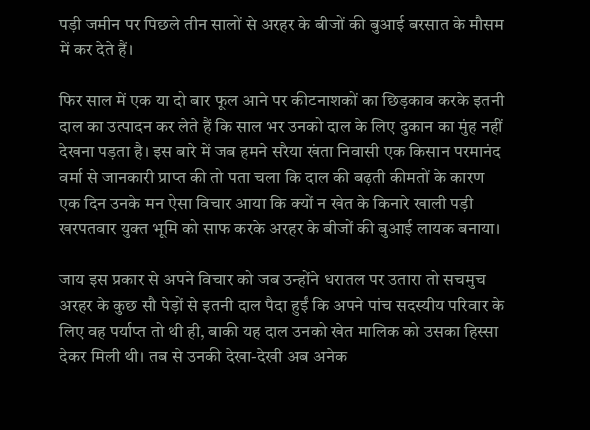पड़ी जमीन पर पिछले तीन सालों से अरहर के बीजों की बुआई बरसात के मौसम में कर देते हैं।

फिर साल में एक या दो बार फूल आने पर कीटनाशकों का छिड़काव करके इतनी दाल का उत्पादन कर लेते हैं कि साल भर उनको दाल के लिए दुकान का मुंह नहीं देखना पड़ता है। इस बारे में जब हमने सरैया खंता निवासी एक किसान परमानंद वर्मा से जानकारी प्राप्त की तो पता चला कि दाल की बढ़ती कीमतों के कारण एक दिन उनके मन ऐसा विचार आया कि क्यों न खेत के किनारे खाली पड़ी खरपतवार युक्त भूमि को साफ करके अरहर के बीजों की बुआई लायक बनाया।

जाय इस प्रकार से अपने विचार को जब उन्होंने धरातल पर उतारा तो सचमुच अरहर के कुछ सौ पेड़ों से इतनी दाल पैदा हुईं कि अपने पांच सदस्यीय परिवार के लिए वह पर्याप्त तो थी ही, बाकी यह दाल उनको खेत मालिक को उसका हिस्सा देकर मिली थी। तब से उनकी देखा-देखी अब अनेक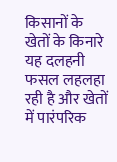किसानों के खेतों के किनारे यह दलहनी फसल लहलहा रही है और खेतों में पारंपरिक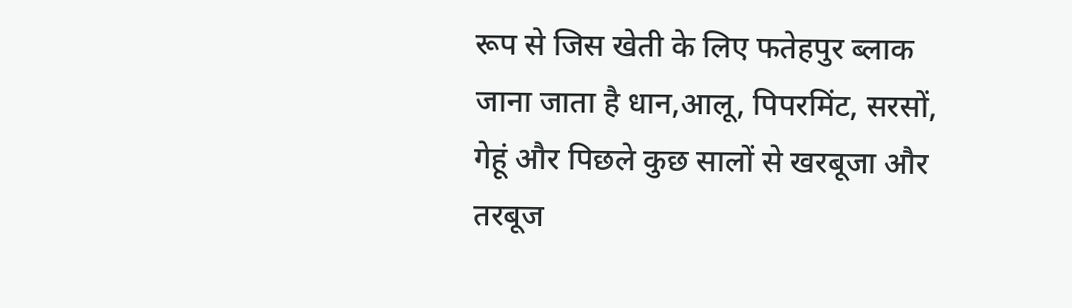रूप से जिस खेती के लिए फतेहपुर ब्लाक जाना जाता है धान,आलू, पिपरमिंट, सरसों, गेहूं और पिछले कुछ सालों से खरबूजा और तरबूज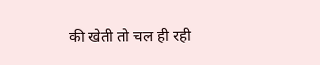की खेती तो चल ही रही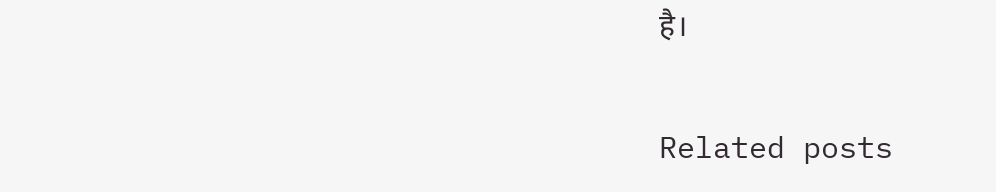है।

Related posts